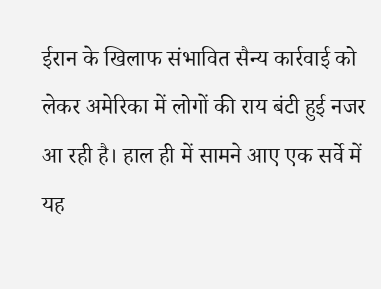ईरान के खिलाफ संभावित सैन्य कार्रवाई को लेकर अमेरिका में लोगों की राय बंटी हुई नजर आ रही है। हाल ही में सामने आए एक सर्वे में यह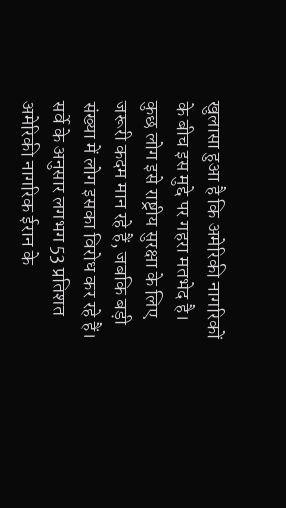खुलासा हुआ है कि अमेरिकी नागरिकों के बीच इस मुद्दे पर गहरा मतभेद है। कुछ लोग इसे राष्ट्रीय सुरक्षा के लिए जरूरी कदम मान रहे हैं, जबकि बड़ी संख्या में लोग इसका विरोध कर रहे हैं।
सर्वे के अनुसार लगभग 53 प्रतिशत अमेरिकी नागरिक ईरान के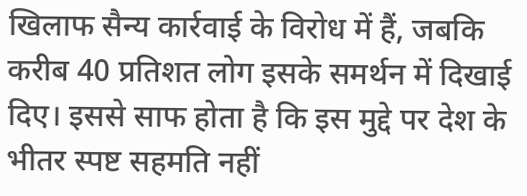खिलाफ सैन्य कार्रवाई के विरोध में हैं, जबकि करीब 40 प्रतिशत लोग इसके समर्थन में दिखाई दिए। इससे साफ होता है कि इस मुद्दे पर देश के भीतर स्पष्ट सहमति नहीं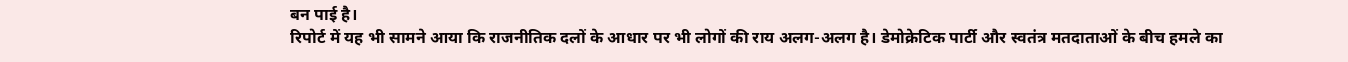बन पाई है।
रिपोर्ट में यह भी सामने आया कि राजनीतिक दलों के आधार पर भी लोगों की राय अलग-अलग है। डेमोक्रेटिक पार्टी और स्वतंत्र मतदाताओं के बीच हमले का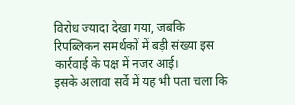विरोध ज्यादा देखा गया, जबकि रिपब्लिकन समर्थकों में बड़ी संख्या इस कार्रवाई के पक्ष में नजर आई।
इसके अलावा सर्वे में यह भी पता चला कि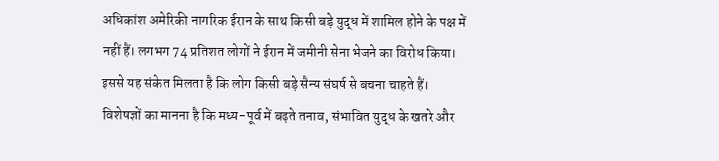अधिकांश अमेरिकी नागरिक ईरान के साथ किसी बड़े युद्ध में शामिल होने के पक्ष में नहीं हैं। लगभग 74 प्रतिशत लोगों ने ईरान में जमीनी सेना भेजने का विरोध किया। इससे यह संकेत मिलता है कि लोग किसी बड़े सैन्य संघर्ष से बचना चाहते हैं।
विशेषज्ञों का मानना है कि मध्य-पूर्व में बढ़ते तनाव, संभावित युद्ध के खतरे और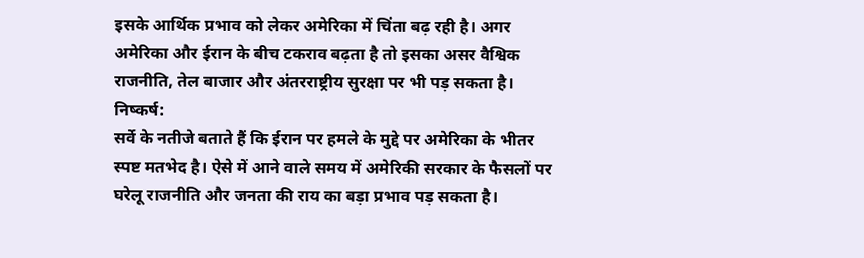इसके आर्थिक प्रभाव को लेकर अमेरिका में चिंता बढ़ रही है। अगर अमेरिका और ईरान के बीच टकराव बढ़ता है तो इसका असर वैश्विक राजनीति, तेल बाजार और अंतरराष्ट्रीय सुरक्षा पर भी पड़ सकता है।
निष्कर्ष:
सर्वे के नतीजे बताते हैं कि ईरान पर हमले के मुद्दे पर अमेरिका के भीतर स्पष्ट मतभेद है। ऐसे में आने वाले समय में अमेरिकी सरकार के फैसलों पर घरेलू राजनीति और जनता की राय का बड़ा प्रभाव पड़ सकता है।